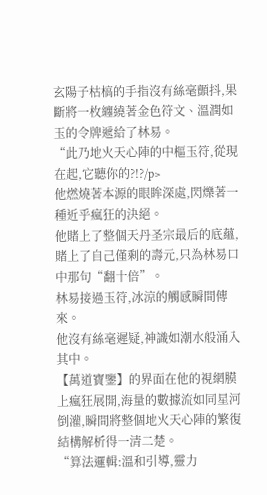玄陽子枯槁的手指沒有絲毫顫抖,果斷將一枚纏繞著金色符文、溫潤如玉的令牌遞給了林易。
“此乃地火天心陣的中樞玉符,從現在起,它聽你的?!?/p>
他燃燒著本源的眼眸深處,閃爍著一種近乎瘋狂的決絕。
他賭上了整個天丹圣宗最后的底蘊,賭上了自己僅剩的壽元,只為林易口中那句“翻十倍”。
林易接過玉符,冰涼的觸感瞬間傳來。
他沒有絲毫遲疑,神識如潮水般涌入其中。
【萬道寶鑒】的界面在他的視網膜上瘋狂展開,海量的數據流如同星河倒灌,瞬間將整個地火天心陣的繁復結構解析得一清二楚。
“算法邏輯:溫和引導,靈力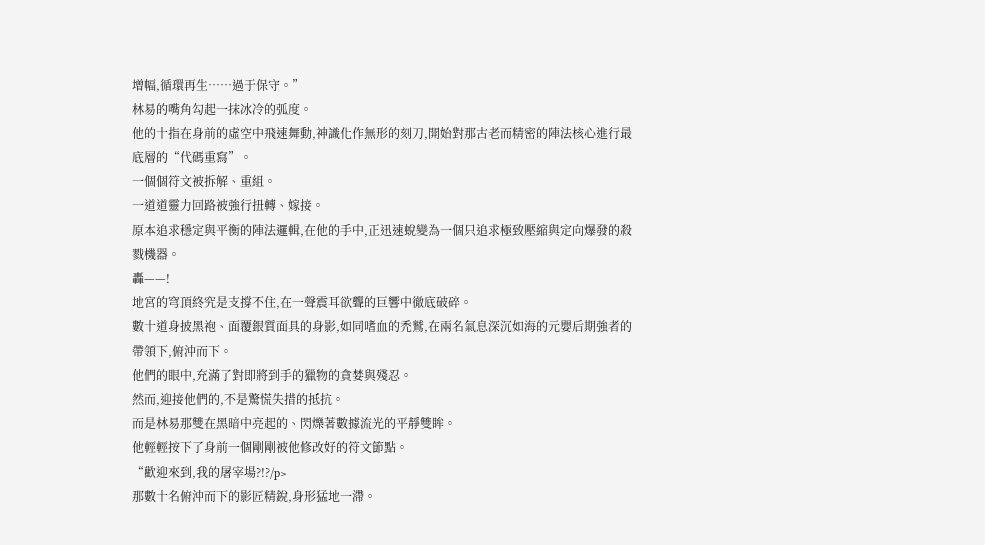增幅,循環再生……過于保守。”
林易的嘴角勾起一抹冰冷的弧度。
他的十指在身前的虛空中飛速舞動,神識化作無形的刻刀,開始對那古老而精密的陣法核心進行最底層的“代碼重寫”。
一個個符文被拆解、重組。
一道道靈力回路被強行扭轉、嫁接。
原本追求穩定與平衡的陣法邏輯,在他的手中,正迅速蛻變為一個只追求極致壓縮與定向爆發的殺戮機器。
轟——!
地宮的穹頂終究是支撐不住,在一聲震耳欲聾的巨響中徹底破碎。
數十道身披黑袍、面覆銀質面具的身影,如同嗜血的禿鷲,在兩名氣息深沉如海的元嬰后期強者的帶領下,俯沖而下。
他們的眼中,充滿了對即將到手的獵物的貪婪與殘忍。
然而,迎接他們的,不是驚慌失措的抵抗。
而是林易那雙在黑暗中亮起的、閃爍著數據流光的平靜雙眸。
他輕輕按下了身前一個剛剛被他修改好的符文節點。
“歡迎來到,我的屠宰場?!?/p>
那數十名俯沖而下的影匠精銳,身形猛地一滯。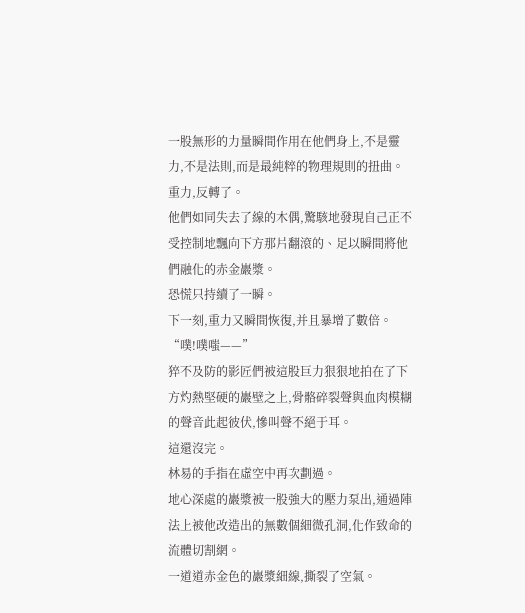一股無形的力量瞬間作用在他們身上,不是靈力,不是法則,而是最純粹的物理規則的扭曲。
重力,反轉了。
他們如同失去了線的木偶,驚駭地發現自己正不受控制地飄向下方那片翻滾的、足以瞬間將他們融化的赤金巖漿。
恐慌只持續了一瞬。
下一刻,重力又瞬間恢復,并且暴增了數倍。
“噗!噗嗤——”
猝不及防的影匠們被這股巨力狠狠地拍在了下方灼熱堅硬的巖壁之上,骨骼碎裂聲與血肉模糊的聲音此起彼伏,慘叫聲不絕于耳。
這還沒完。
林易的手指在虛空中再次劃過。
地心深處的巖漿被一股強大的壓力泵出,通過陣法上被他改造出的無數個細微孔洞,化作致命的流體切割網。
一道道赤金色的巖漿細線,撕裂了空氣。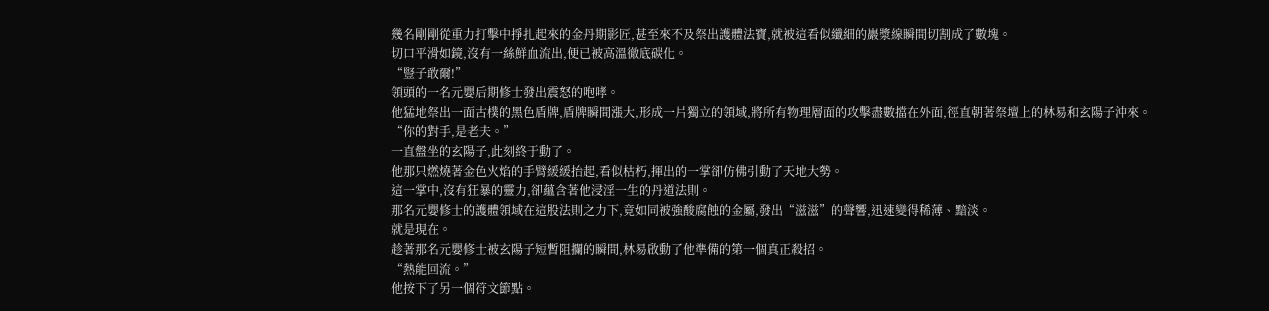幾名剛剛從重力打擊中掙扎起來的金丹期影匠,甚至來不及祭出護體法寶,就被這看似纖細的巖漿線瞬間切割成了數塊。
切口平滑如鏡,沒有一絲鮮血流出,便已被高溫徹底碳化。
“豎子敢爾!”
領頭的一名元嬰后期修士發出震怒的咆哮。
他猛地祭出一面古樸的黑色盾牌,盾牌瞬間漲大,形成一片獨立的領域,將所有物理層面的攻擊盡數擋在外面,徑直朝著祭壇上的林易和玄陽子沖來。
“你的對手,是老夫。”
一直盤坐的玄陽子,此刻終于動了。
他那只燃燒著金色火焰的手臂緩緩抬起,看似枯朽,揮出的一掌卻仿佛引動了天地大勢。
這一掌中,沒有狂暴的靈力,卻蘊含著他浸淫一生的丹道法則。
那名元嬰修士的護體領域在這股法則之力下,竟如同被強酸腐蝕的金屬,發出“滋滋”的聲響,迅速變得稀薄、黯淡。
就是現在。
趁著那名元嬰修士被玄陽子短暫阻攔的瞬間,林易啟動了他準備的第一個真正殺招。
“熱能回流。”
他按下了另一個符文節點。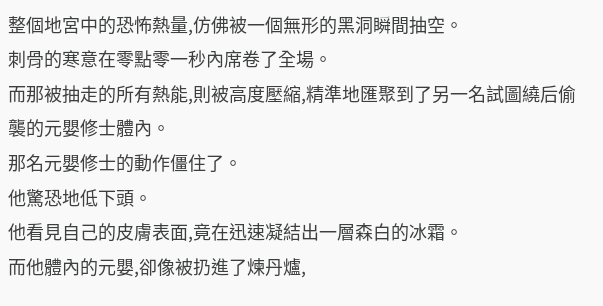整個地宮中的恐怖熱量,仿佛被一個無形的黑洞瞬間抽空。
刺骨的寒意在零點零一秒內席卷了全場。
而那被抽走的所有熱能,則被高度壓縮,精準地匯聚到了另一名試圖繞后偷襲的元嬰修士體內。
那名元嬰修士的動作僵住了。
他驚恐地低下頭。
他看見自己的皮膚表面,竟在迅速凝結出一層森白的冰霜。
而他體內的元嬰,卻像被扔進了煉丹爐,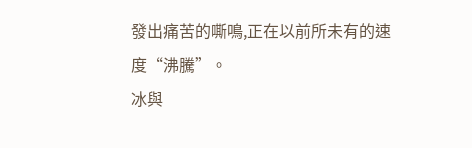發出痛苦的嘶鳴,正在以前所未有的速度“沸騰”。
冰與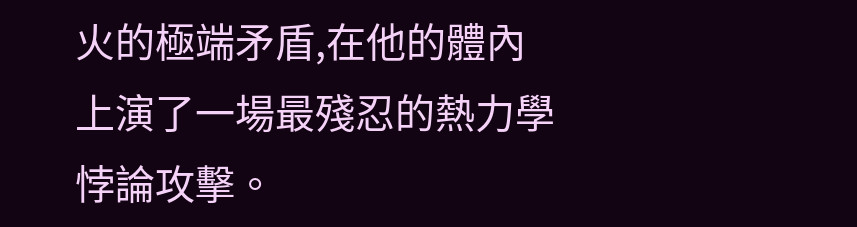火的極端矛盾,在他的體內上演了一場最殘忍的熱力學悖論攻擊。